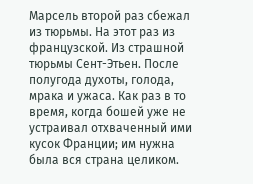Марсель второй раз сбежал из тюрьмы. На этот раз из французской. Из страшной тюрьмы Сент-Этьен. После полугода духоты, голода, мрака и ужаса. Как раз в то время, когда бошей уже не устраивал отхваченный ими кусок Франции; им нужна была вся страна целиком.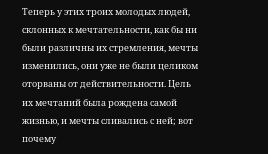Теперь у этих троих молодых людей, склонных к мечтательности, как бы ни были различны их стремления, мечты изменились, они уже не были целиком оторваны от действительности. Цель их мечтаний была рождена самой жизнью, и мечты сливались с ней; вот почему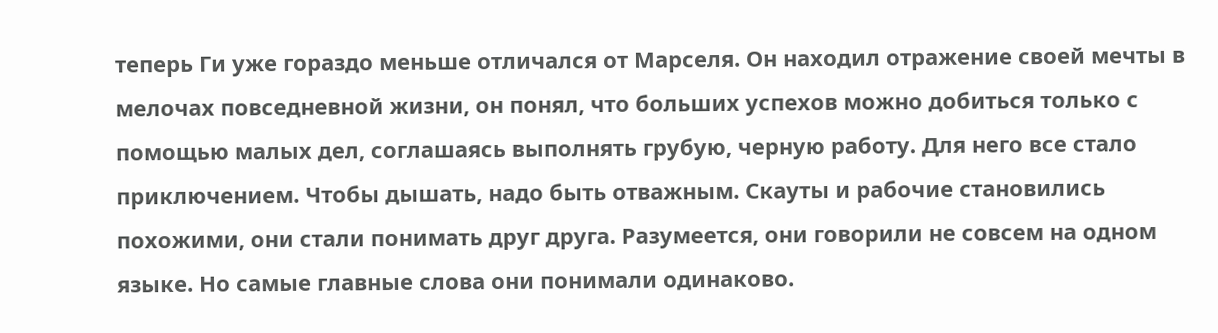теперь Ги уже гораздо меньше отличался от Марселя. Он находил отражение своей мечты в мелочах повседневной жизни, он понял, что больших успехов можно добиться только с помощью малых дел, соглашаясь выполнять грубую, черную работу. Для него все стало приключением. Чтобы дышать, надо быть отважным. Скауты и рабочие становились похожими, они стали понимать друг друга. Разумеется, они говорили не совсем на одном языке. Но самые главные слова они понимали одинаково.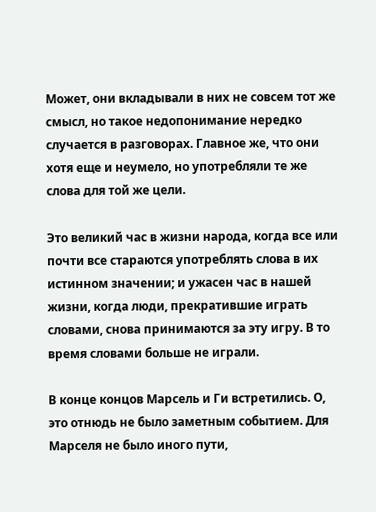Может, они вкладывали в них не совсем тот же смысл, но такое недопонимание нередко случается в разговорах. Главное же, что они хотя еще и неумело, но употребляли те же слова для той же цели.

Это великий час в жизни народа, когда все или почти все стараются употреблять слова в их истинном значении; и ужасен час в нашей жизни, когда люди, прекратившие играть словами, снова принимаются за эту игру. В то время словами больше не играли.

В конце концов Марсель и Ги встретились. О, это отнюдь не было заметным событием. Для Марселя не было иного пути,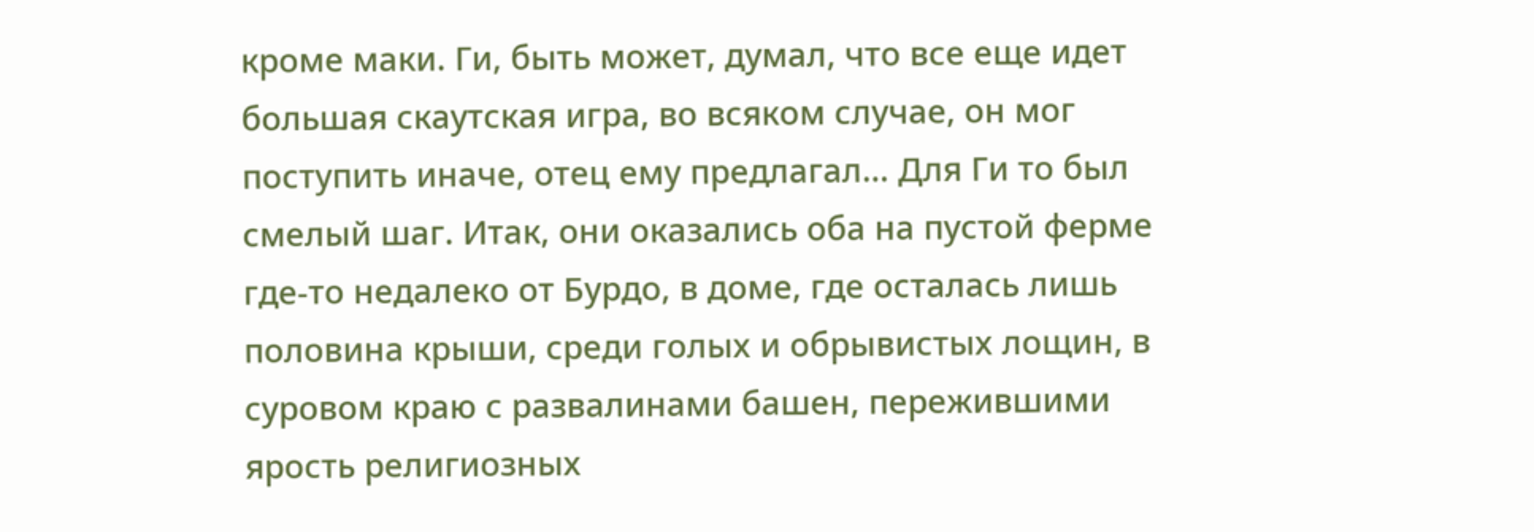кроме маки. Ги, быть может, думал, что все еще идет большая скаутская игра, во всяком случае, он мог поступить иначе, отец ему предлагал… Для Ги то был смелый шаг. Итак, они оказались оба на пустой ферме где-то недалеко от Бурдо, в доме, где осталась лишь половина крыши, среди голых и обрывистых лощин, в суровом краю с развалинами башен, пережившими ярость религиозных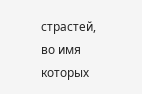страстей, во имя которых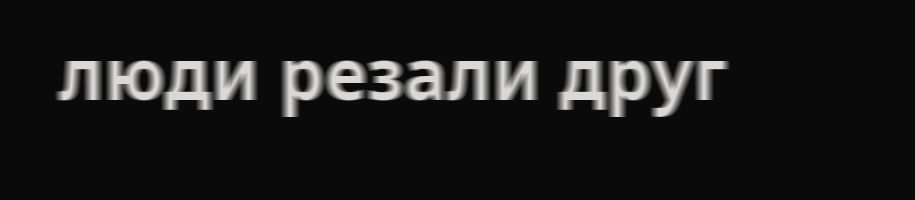люди резали друг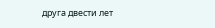друга двести лет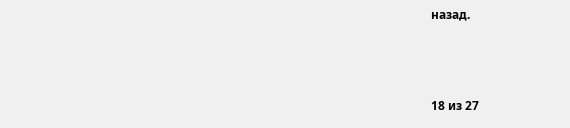назад.



18 из 27